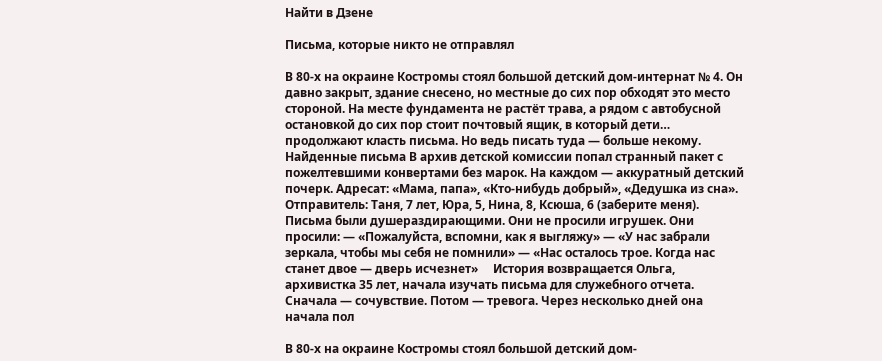Найти в Дзене

Письма, которые никто не отправлял

В 80-х на окраине Костромы стоял большой детский дом-интернат № 4. Он давно закрыт, здание снесено, но местные до сих пор обходят это место стороной. На месте фундамента не растёт трава, а рядом с автобусной остановкой до сих пор стоит почтовый ящик, в который дети… продолжают класть письма. Но ведь писать туда — больше некому.    Найденные письма В архив детской комиссии попал странный пакет с пожелтевшими конвертами без марок. На каждом — аккуратный детский почерк. Адресат: «Мама, папа», «Кто-нибудь добрый», «Дедушка из сна». Отправитель: Таня, 7 лет, Юра, 5, Нина, 8, Ксюша, 6 (заберите меня). Письма были душераздирающими. Они не просили игрушек. Они просили: — «Пожалуйста, вспомни, как я выгляжу» — «У нас забрали зеркала, чтобы мы себя не помнили» — «Нас осталось трое. Когда нас станет двое — дверь исчезнет»     История возвращается Ольга, архивистка 35 лет, начала изучать письма для служебного отчета. Сначала — сочувствие. Потом — тревога. Через несколько дней она начала пол

В 80-х на окраине Костромы стоял большой детский дом-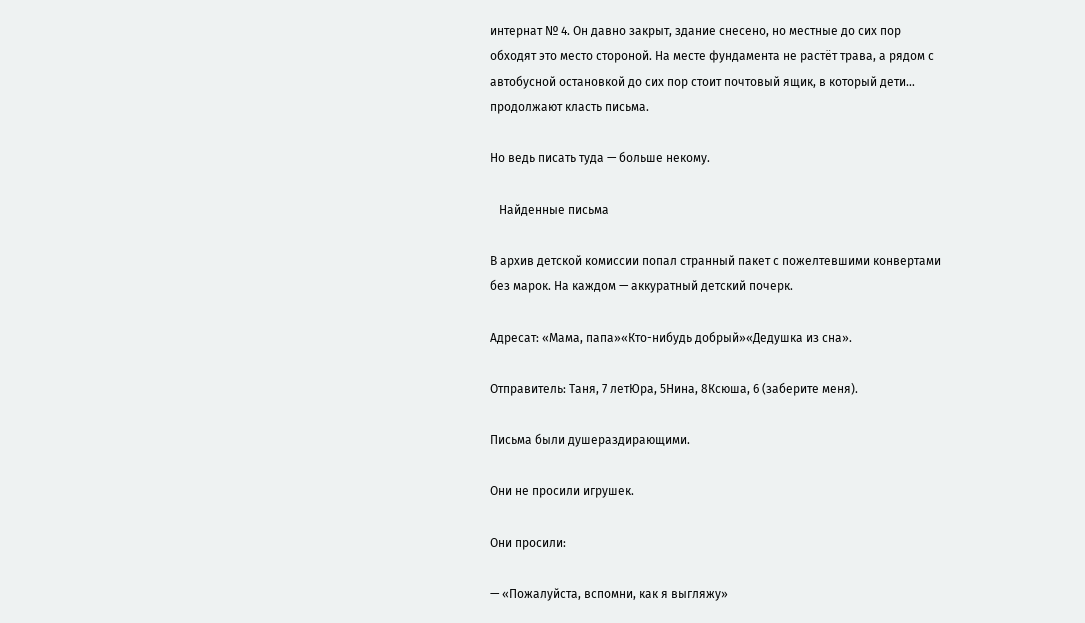интернат № 4. Он давно закрыт, здание снесено, но местные до сих пор обходят это место стороной. На месте фундамента не растёт трава, а рядом с автобусной остановкой до сих пор стоит почтовый ящик, в который дети… продолжают класть письма.

Но ведь писать туда — больше некому.

   Найденные письма

В архив детской комиссии попал странный пакет с пожелтевшими конвертами без марок. На каждом — аккуратный детский почерк.

Адресат: «Мама, папа»«Кто-нибудь добрый»«Дедушка из сна».

Отправитель: Таня, 7 летЮра, 5Нина, 8Ксюша, 6 (заберите меня).

Письма были душераздирающими.

Они не просили игрушек.

Они просили:

— «Пожалуйста, вспомни, как я выгляжу»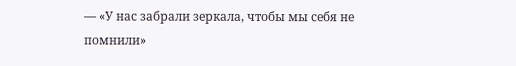— «У нас забрали зеркала, чтобы мы себя не помнили»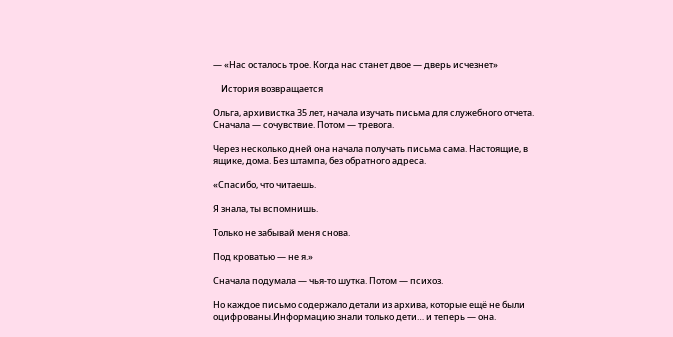— «Нас осталось трое. Когда нас станет двое — дверь исчезнет»

    История возвращается

Ольга, архивистка 35 лет, начала изучать письма для служебного отчета. Сначала — сочувствие. Потом — тревога.

Через несколько дней она начала получать письма сама. Настоящие, в ящике, дома. Без штампа, без обратного адреса.

«Спасибо, что читаешь.

Я знала, ты вспомнишь.

Только не забывай меня снова.

Под кроватью — не я.»

Сначала подумала — чья-то шутка. Потом — психоз.

Но каждое письмо содержало детали из архива, которые ещё не были оцифрованы.Информацию знали только дети… и теперь — она.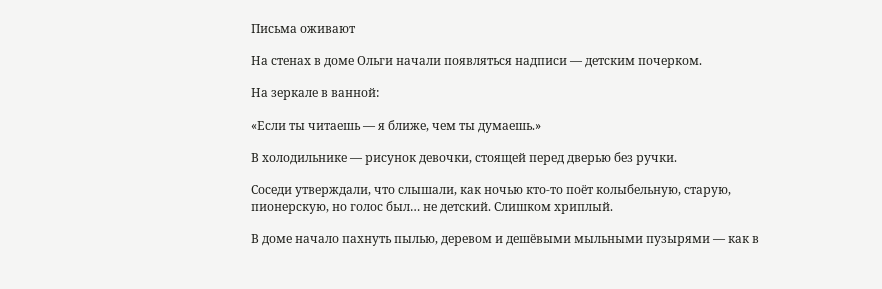Письма оживают

На стенах в доме Ольги начали появляться надписи — детским почерком.

На зеркале в ванной:

«Если ты читаешь — я ближе, чем ты думаешь.»

В холодильнике — рисунок девочки, стоящей перед дверью без ручки.

Соседи утверждали, что слышали, как ночью кто-то поёт колыбельную, старую, пионерскую, но голос был… не детский. Слишком хриплый.

В доме начало пахнуть пылью, деревом и дешёвыми мыльными пузырями — как в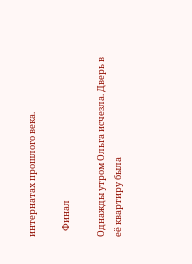интернатах прошлого века.

   Финал

Однажды утром Ольга исчезла. Дверь в её квартиру была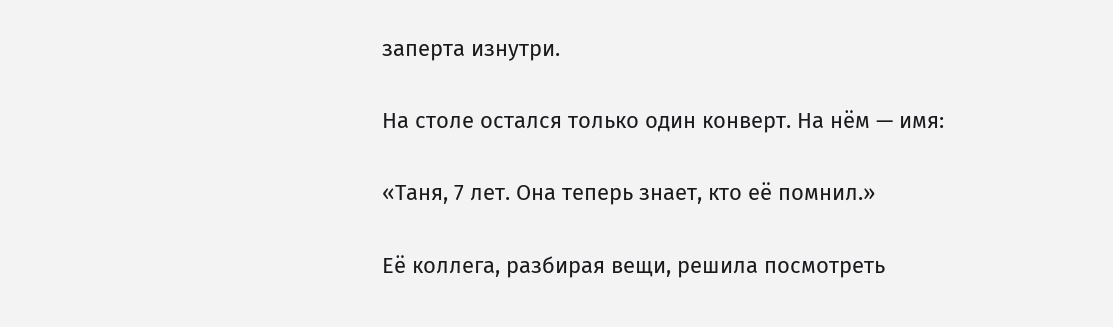заперта изнутри.

На столе остался только один конверт. На нём — имя:

«Таня, 7 лет. Она теперь знает, кто её помнил.»

Её коллега, разбирая вещи, решила посмотреть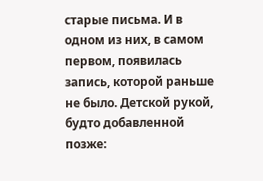старые письма. И в одном из них, в самом первом, появилась запись, которой раньше не было. Детской рукой, будто добавленной позже: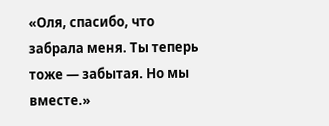«Оля, спасибо, что забрала меня. Ты теперь тоже — забытая. Но мы вместе.»